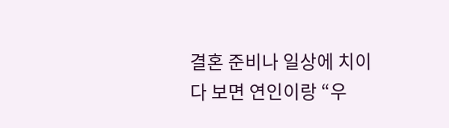결혼 준비나 일상에 치이다 보면 연인이랑 “우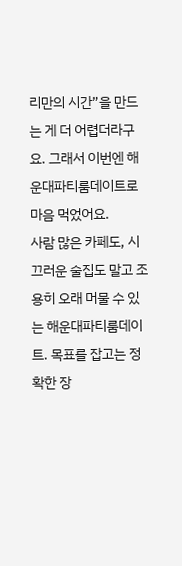리만의 시간”을 만드는 게 더 어렵더라구요. 그래서 이번엔 해운대파티룸데이트로 마음 먹었어요.
사람 많은 카페도, 시끄러운 술집도 말고 조용히 오래 머물 수 있는 해운대파티룸데이트. 목표를 잡고는 정확한 장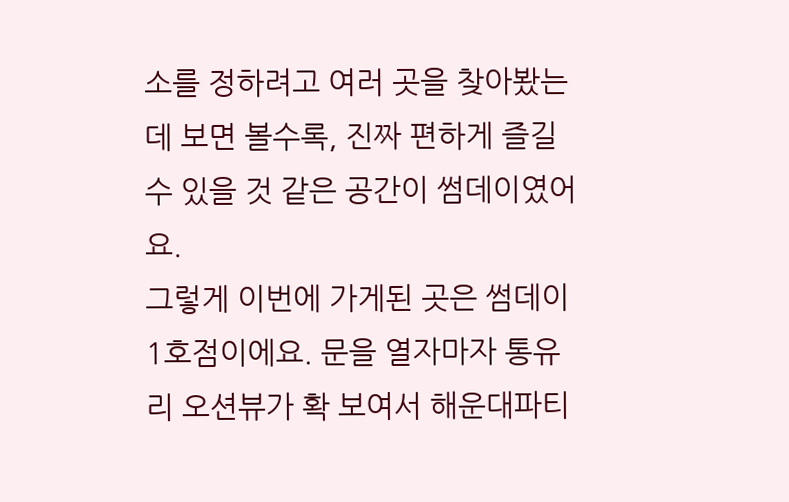소를 정하려고 여러 곳을 찾아봤는데 보면 볼수록, 진짜 편하게 즐길 수 있을 것 같은 공간이 썸데이였어요.
그렇게 이번에 가게된 곳은 썸데이 1호점이에요. 문을 열자마자 통유리 오션뷰가 확 보여서 해운대파티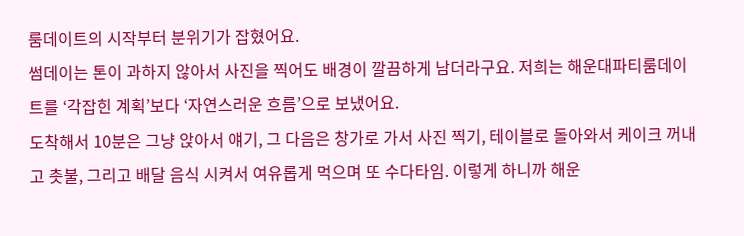룸데이트의 시작부터 분위기가 잡혔어요.
썸데이는 톤이 과하지 않아서 사진을 찍어도 배경이 깔끔하게 남더라구요. 저희는 해운대파티룸데이트를 ‘각잡힌 계획’보다 ‘자연스러운 흐름’으로 보냈어요.
도착해서 10분은 그냥 앉아서 얘기, 그 다음은 창가로 가서 사진 찍기, 테이블로 돌아와서 케이크 꺼내고 촛불, 그리고 배달 음식 시켜서 여유롭게 먹으며 또 수다타임. 이렇게 하니까 해운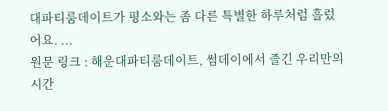대파티룸데이트가 평소와는 좀 다른 특별한 하루처럼 흘렀어요. ...
원문 링크 : 해운대파티룸데이트, 썸데이에서 즐긴 우리만의 시간